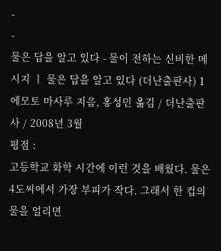-
-
물은 답을 알고 있다 - 물이 전하는 신비한 메시지 ㅣ 물은 답을 알고 있다 (더난출판사) 1
에모토 마사루 지음, 홍성민 옮김 / 더난출판사 / 2008년 3월
평점 :
고등학교 화학 시간에 이런 것을 배웠다. 물은 4도씨에서 가장 부피가 작다. 그래서 한 컵의 물을 얼리면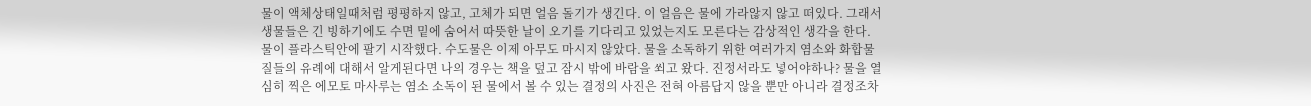물이 액체상태일때처럼 평평하지 않고, 고체가 되면 얼음 돌기가 생긴다. 이 얼음은 물에 가라않지 않고 떠있다. 그래서 생물들은 긴 빙하기에도 수면 밑에 숨어서 따뜻한 날이 오기를 기다리고 있었는지도 모른다는 감상적인 생각을 한다.
물이 플라스틱안에 팔기 시작했다. 수도물은 이제 아무도 마시지 않았다. 물을 소독하기 위한 여러가지 염소와 화합물질들의 유례에 대해서 알게된다면 나의 경우는 책을 덮고 잠시 밖에 바람을 쐬고 왔다. 진정서라도 넣어야하나? 물을 열심히 찍은 에모토 마사루는 염소 소독이 된 물에서 볼 수 있는 결정의 사진은 전혀 아름답지 않을 뿐만 아니라 결정조차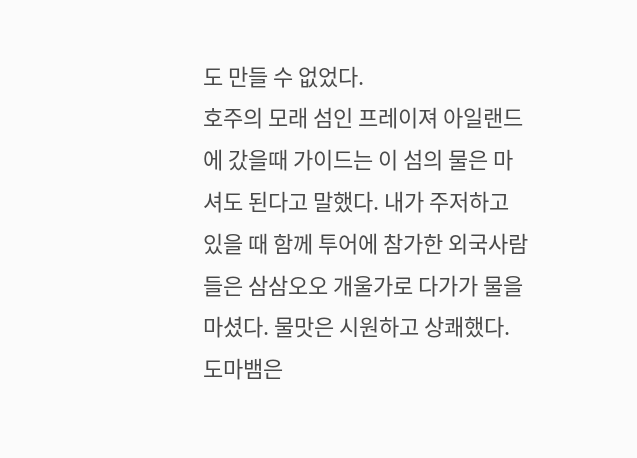도 만들 수 없었다.
호주의 모래 섬인 프레이져 아일랜드에 갔을때 가이드는 이 섬의 물은 마셔도 된다고 말했다. 내가 주저하고 있을 때 함께 투어에 참가한 외국사람들은 삼삼오오 개울가로 다가가 물을 마셨다. 물맛은 시원하고 상쾌했다. 도마뱀은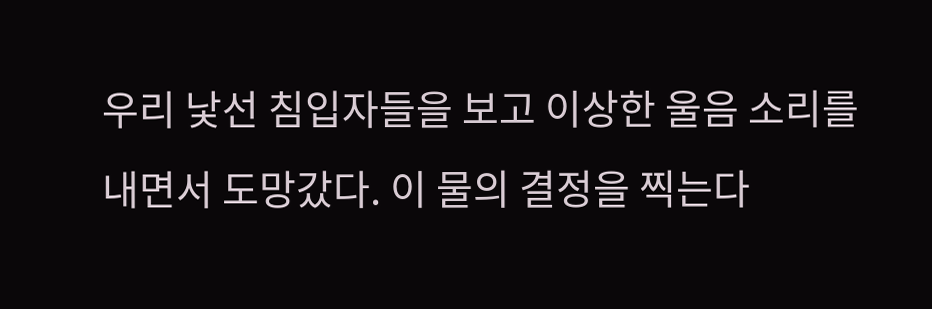우리 낯선 침입자들을 보고 이상한 울음 소리를 내면서 도망갔다. 이 물의 결정을 찍는다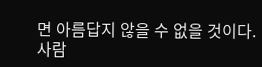면 아름답지 않을 수 없을 것이다.
사람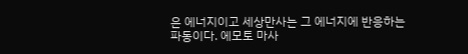은 에너지이고 세상만사는 그 에너지에 반응하는 파동이다. 에모토 마사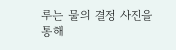루는 물의 결정 사진을 통해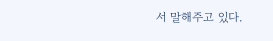서 말해주고 있다.